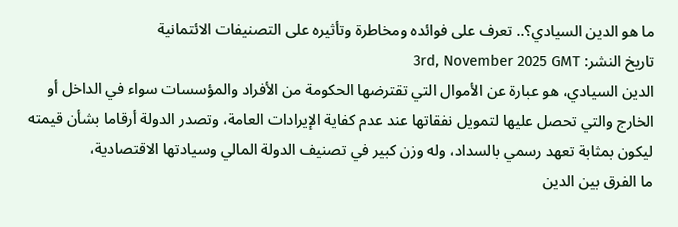ما هو الدين السيادي؟.. تعرف على فوائده ومخاطرة وتأثيره على التصنيفات الائتمانية
تاريخ النشر: 3rd, November 2025 GMT
الدين السيادي، هو عبارة عن الأموال التي تقترضها الحكومة من الأفراد والمؤسسات سواء في الداخل أو الخارج والتي تحصل عليها لتمويل نفقاتها عند عدم كفاية الإيرادات العامة، وتصدر الدولة أرقاما بشأن قيمته ليكون بمثابة تعهد رسمي بالسداد، وله وزن كبير في تصنيف الدولة المالي وسيادتها الاقتصادية،
ما الفرق بين الدين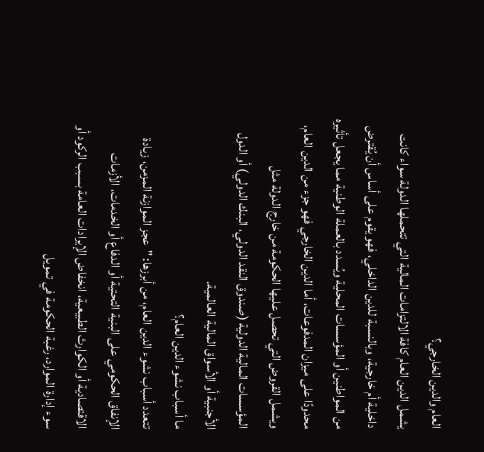العام والدين الخارجي؟
يشمل الدين العام كافة الالتزامات المالية التي تتحملها الدولة سواء كانت داخلية أم خارجية، وبالنسبة للدين الداخلي، فهو يقوم على أساس أن يُقترض من المواطنين أو المؤسسات المحلية ويُسدد بالعملة الوطنية مما يجعل تأثيره محدودًا على ميزان المدفوعات، أما الدين الخارجي فهو جزء من الدين العام، ويشمل القروض التي تحصل عليها الحكومة من خارج الدولة مثل المؤسسات المالية الدولية (صندوق النقد الدولي، البنك الدولي) أو الدول الأجنبية أو الأسواق المالية العالمية.
ما أسباب نشوء الدين العام؟
تتعدد أسباب نشوء الدين العام، من أبرزها: "عجز الموازنة المزمن، زيادة الإنفاق الحكومي على البنية التحتية أو الدفاع أو الخدمات، الأزمات الاقتصادية أو الكوارث الطبيعية، انخفاض الإيرادات العامة بسبب الركود أو سوء إدارة الموارد، رغبة الحكومة في تمويل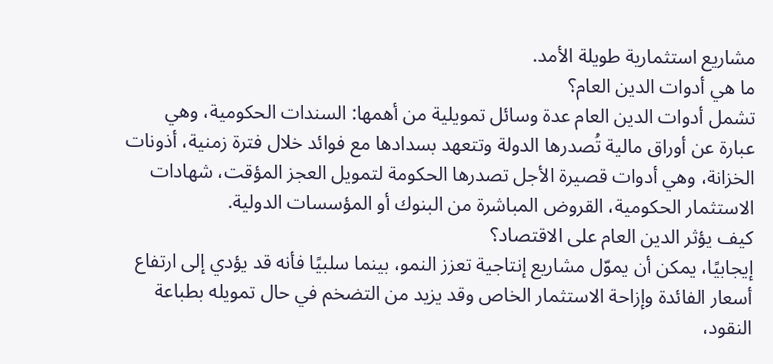مشاريع استثمارية طويلة الأمد.
ما هي أدوات الدين العام؟
تشمل أدوات الدين العام عدة وسائل تمويلية من أهمها: السندات الحكومية، وهي عبارة عن أوراق مالية تُصدرها الدولة وتتعهد بسدادها مع فوائد خلال فترة زمنية، أذونات الخزانة، وهي أدوات قصيرة الأجل تصدرها الحكومة لتمويل العجز المؤقت، شهادات الاستثمار الحكومية، القروض المباشرة من البنوك أو المؤسسات الدولية.
كيف يؤثر الدين العام على الاقتصاد؟
إيجابيًا، يمكن أن يموّل مشاريع إنتاجية تعزز النمو، بينما سلبيًا فأنه قد يؤدي إلى ارتفاع أسعار الفائدة وإزاحة الاستثمار الخاص وقد يزيد من التضخم في حال تمويله بطباعة النقود،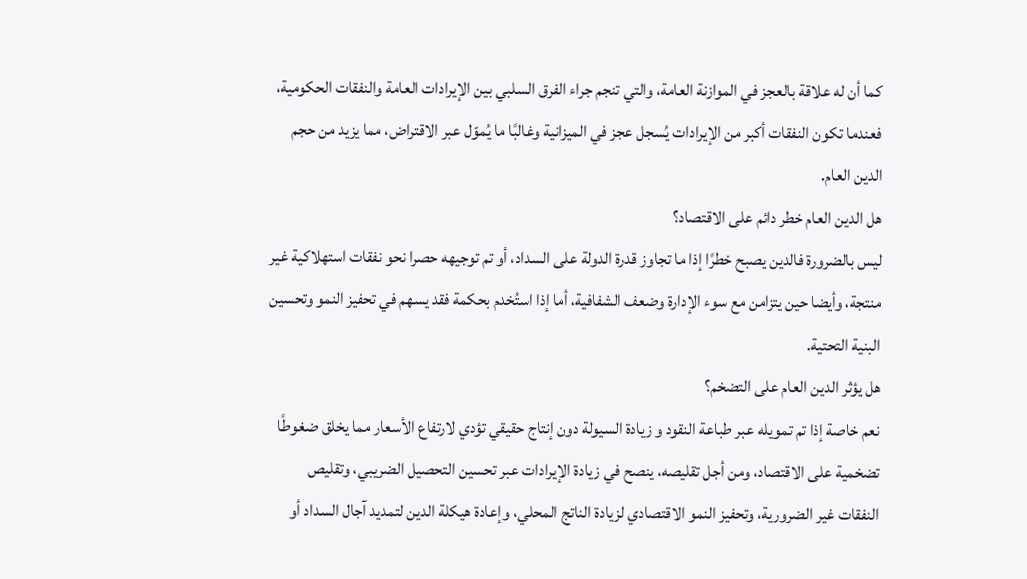كما أن له علاقة بالعجز في الموازنة العامة، والتي تنجم جراء الفرق السلبي بين الإيرادات العامة والنفقات الحكومية، فعندما تكون النفقات أكبر من الإيرادات يُسجل عجز في الميزانية وغالبًا ما يُموّل عبر الاقتراض، مما يزيد من حجم الدين العام.
هل الدين العام خطر دائم على الاقتصاد؟
ليس بالضرورة فالدين يصبح خطرًا إذا ما تجاوز قدرة الدولة على السداد، أو تم توجيهه حصرا نحو نفقات استهلاكية غير منتجة، وأيضا حين يتزامن مع سوء الإدارة وضعف الشفافية، أما إذا استُخدم بحكمة فقد يسهم في تحفيز النمو وتحسين البنية التحتية.
هل يؤثر الدين العام على التضخم؟
نعم خاصة إذا تم تمويله عبر طباعة النقود و زيادة السيولة دون إنتاج حقيقي تؤدي لارتفاع الأسعار مما يخلق ضغوطًا تضخمية على الاقتصاد، ومن أجل تقليصه، ينصح في زيادة الإيرادات عبر تحسين التحصيل الضريبي، وتقليص النفقات غير الضرورية، وتحفيز النمو الاقتصادي لزيادة الناتج المحلي، وإعادة هيكلة الدين لتمديد آجال السداد أو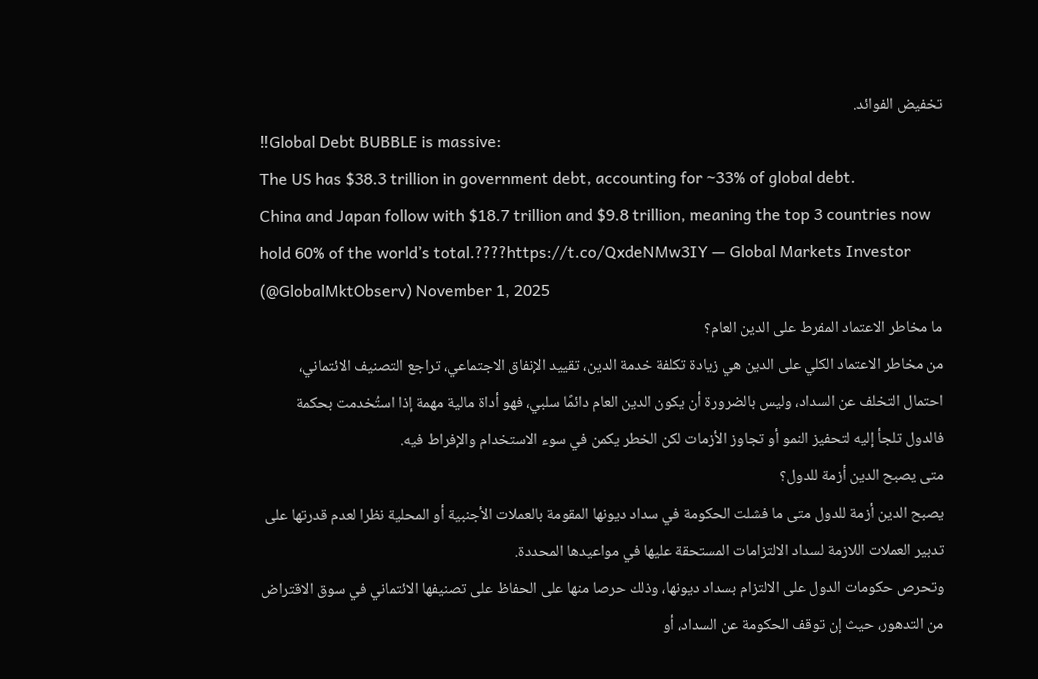تخفيض الفوائد.
‼Global Debt BUBBLE is massive:
The US has $38.3 trillion in government debt, accounting for ~33% of global debt.
China and Japan follow with $18.7 trillion and $9.8 trillion, meaning the top 3 countries now hold 60% of the world’s total.????https://t.co/QxdeNMw3IY — Global Markets Investor (@GlobalMktObserv) November 1, 2025
ما مخاطر الاعتماد المفرط على الدين العام؟
من مخاطر الاعتماد الكلي على الدين هي زيادة تكلفة خدمة الدين، تقييد الإنفاق الاجتماعي، تراجع التصنيف الائتماني، احتمال التخلف عن السداد، وليس بالضرورة أن يكون الدين العام دائمًا سلبي، فهو أداة مالية مهمة إذا استُخدمت بحكمة فالدول تلجأ إليه لتحفيز النمو أو تجاوز الأزمات لكن الخطر يكمن في سوء الاستخدام والإفراط فيه.
متى يصبح الدين أزمة للدول؟
يصبح الدين أزمة للدول متى ما فشلت الحكومة في سداد ديونها المقومة بالعملات الأجنبية أو المحلية نظرا لعدم قدرتها على تدبير العملات اللازمة لسداد الالتزامات المستحقة عليها في مواعيدها المحددة.
وتحرص حكومات الدول على الالتزام بسداد ديونها، وذلك حرصا منها على الحفاظ على تصنيفها الائتماني في سوق الاقتراض من التدهور، حيث إن توقف الحكومة عن السداد، أو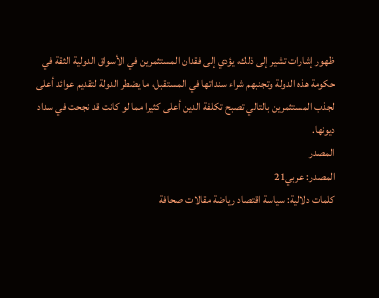ظهور إشارات تشير إلى ذلك، يؤدي إلى فقدان المستثمرين في الأسواق الدولية الثقة في حكومة هذه الدولة وتجنبهم شراء سنداتها في المستقبل، ما يضطر الدولة لتقديم عوائد أعلى لجذب المستثمرين بالتالي تصبح تكلفة الدين أعلى كثيرا مما لو كانت قد نجحت في سداد ديونها.
المصدر
المصدر: عربي21
كلمات دلالية: سياسة اقتصاد رياضة مقالات صحافة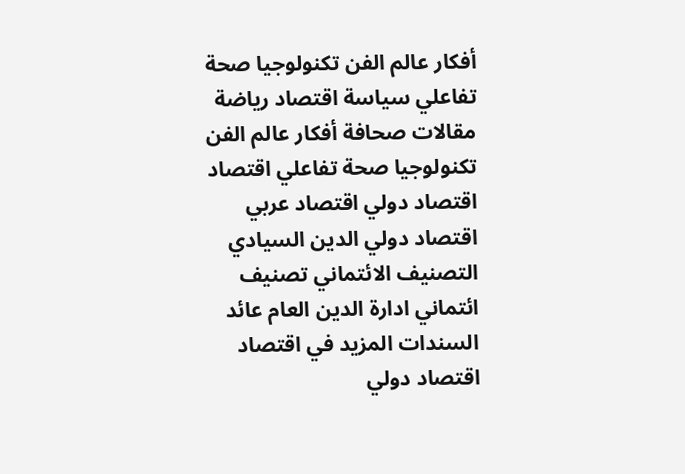أفكار عالم الفن تكنولوجيا صحة تفاعلي سياسة اقتصاد رياضة مقالات صحافة أفكار عالم الفن تكنولوجيا صحة تفاعلي اقتصاد اقتصاد دولي اقتصاد عربي اقتصاد دولي الدين السيادي التصنيف الائتماني تصنيف ائتماني ادارة الدين العام عائد السندات المزيد في اقتصاد اقتصاد دولي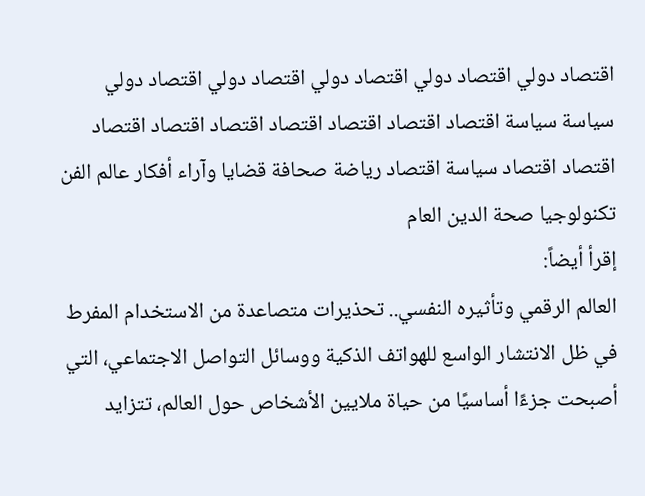اقتصاد دولي اقتصاد دولي اقتصاد دولي اقتصاد دولي اقتصاد دولي سياسة سياسة اقتصاد اقتصاد اقتصاد اقتصاد اقتصاد اقتصاد اقتصاد اقتصاد اقتصاد سياسة اقتصاد رياضة صحافة قضايا وآراء أفكار عالم الفن تكنولوجيا صحة الدین العام
إقرأ أيضاً:
العالم الرقمي وتأثيره النفسي.. تحذيرات متصاعدة من الاستخدام المفرط
في ظل الانتشار الواسع للهواتف الذكية ووسائل التواصل الاجتماعي، التي أصبحت جزءًا أساسيًا من حياة ملايين الأشخاص حول العالم، تتزايد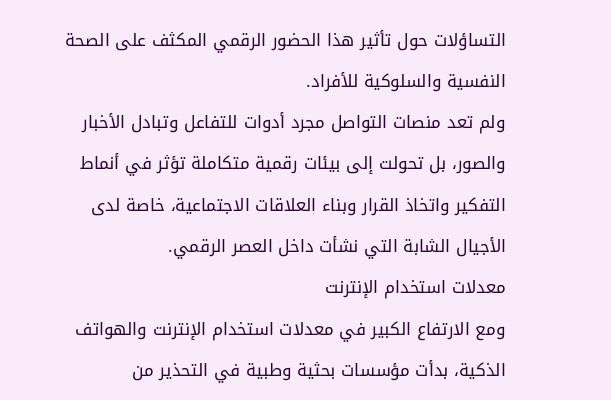التساؤلات حول تأثير هذا الحضور الرقمي المكثف على الصحة النفسية والسلوكية للأفراد.
ولم تعد منصات التواصل مجرد أدوات للتفاعل وتبادل الأخبار والصور، بل تحولت إلى بيئات رقمية متكاملة تؤثر في أنماط التفكير واتخاذ القرار وبناء العلاقات الاجتماعية، خاصة لدى الأجيال الشابة التي نشأت داخل العصر الرقمي.
معدلات استخدام الإنترنت
ومع الارتفاع الكبير في معدلات استخدام الإنترنت والهواتف الذكية، بدأت مؤسسات بحثية وطبية في التحذير من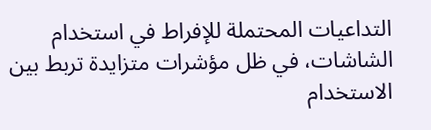التداعيات المحتملة للإفراط في استخدام الشاشات، في ظل مؤشرات متزايدة تربط بين الاستخدام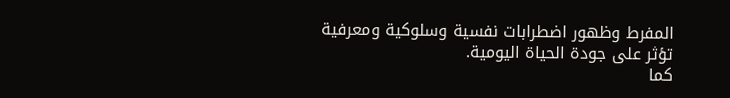المفرط وظهور اضطرابات نفسية وسلوكية ومعرفية تؤثر على جودة الحياة اليومية.
كما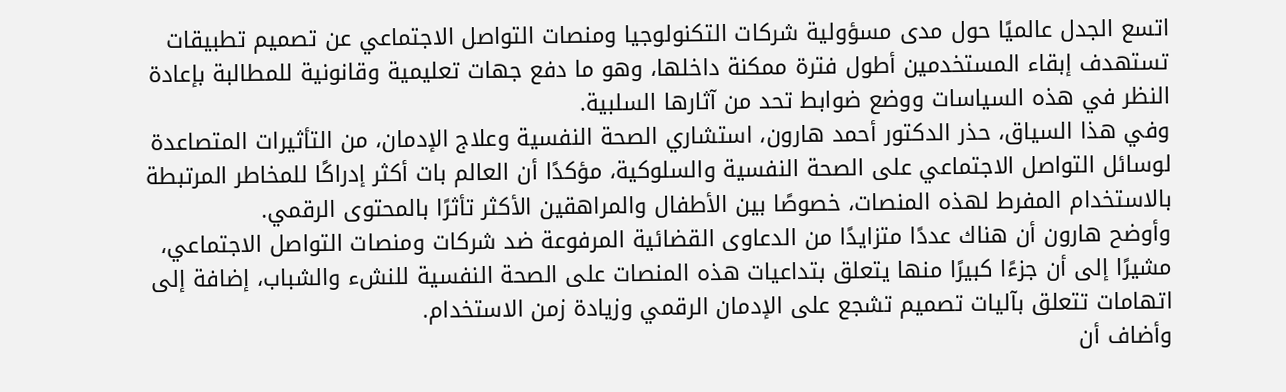اتسع الجدل عالميًا حول مدى مسؤولية شركات التكنولوجيا ومنصات التواصل الاجتماعي عن تصميم تطبيقات تستهدف إبقاء المستخدمين أطول فترة ممكنة داخلها، وهو ما دفع جهات تعليمية وقانونية للمطالبة بإعادة النظر في هذه السياسات ووضع ضوابط تحد من آثارها السلبية.
وفي هذا السياق، حذر الدكتور أحمد هارون، استشاري الصحة النفسية وعلاج الإدمان، من التأثيرات المتصاعدة لوسائل التواصل الاجتماعي على الصحة النفسية والسلوكية، مؤكدًا أن العالم بات أكثر إدراكًا للمخاطر المرتبطة بالاستخدام المفرط لهذه المنصات، خصوصًا بين الأطفال والمراهقين الأكثر تأثرًا بالمحتوى الرقمي.
وأوضح هارون أن هناك عددًا متزايدًا من الدعاوى القضائية المرفوعة ضد شركات ومنصات التواصل الاجتماعي، مشيرًا إلى أن جزءًا كبيرًا منها يتعلق بتداعيات هذه المنصات على الصحة النفسية للنشء والشباب، إضافة إلى اتهامات تتعلق بآليات تصميم تشجع على الإدمان الرقمي وزيادة زمن الاستخدام.
وأضاف أن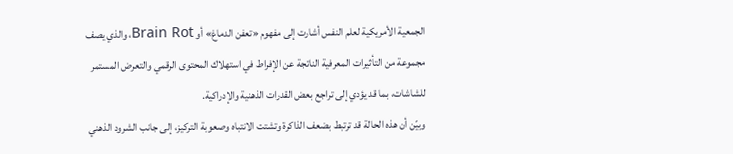الجمعية الأمريكية لعلم النفس أشارت إلى مفهوم «تعفن الدماغ» أو Brain Rot، والذي يصف مجموعة من التأثيرات المعرفية الناتجة عن الإفراط في استهلاك المحتوى الرقمي والتعرض المستمر للشاشات، بما قد يؤدي إلى تراجع بعض القدرات الذهنية والإدراكية.
وبيّن أن هذه الحالة قد ترتبط بضعف الذاكرة وتشتت الانتباه وصعوبة التركيز، إلى جانب الشرود الذهني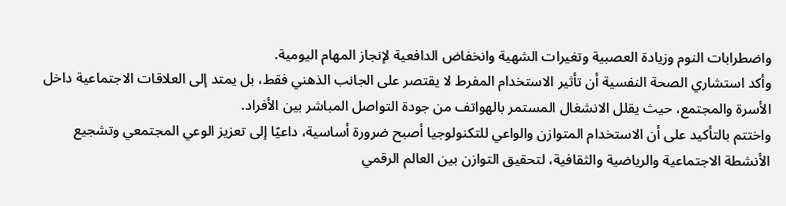واضطرابات النوم وزيادة العصبية وتغيرات الشهية وانخفاض الدافعية لإنجاز المهام اليومية.
وأكد استشاري الصحة النفسية أن تأثير الاستخدام المفرط لا يقتصر على الجانب الذهني فقط، بل يمتد إلى العلاقات الاجتماعية داخل الأسرة والمجتمع، حيث يقلل الانشغال المستمر بالهواتف من جودة التواصل المباشر بين الأفراد.
واختتم بالتأكيد على أن الاستخدام المتوازن والواعي للتكنولوجيا أصبح ضرورة أساسية، داعيًا إلى تعزيز الوعي المجتمعي وتشجيع الأنشطة الاجتماعية والرياضية والثقافية، لتحقيق التوازن بين العالم الرقمي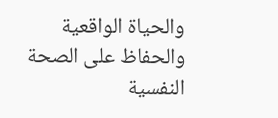والحياة الواقعية والحفاظ على الصحة النفسية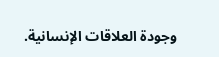وجودة العلاقات الإنسانية.